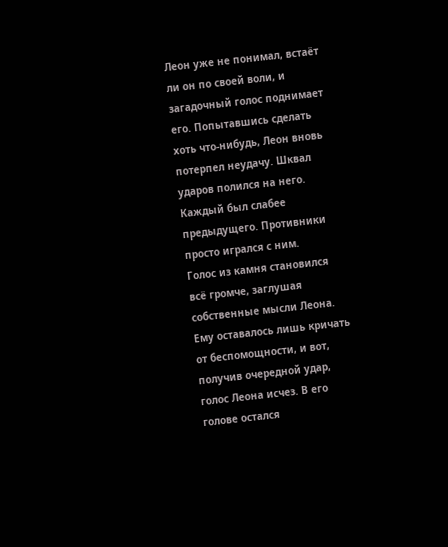Леон уже не понимал, встаёт ли он по своей воли, и загадочный голос поднимает его. Попытавшись сделать хоть что-нибудь, Леон вновь потерпел неудачу. Шквал ударов полился на него. Каждый был слабее предыдущего. Противники просто игрался с ним.
Голос из камня становился всё громче, заглушая собственные мысли Леона. Ему оставалось лишь кричать от беспомощности, и вот, получив очередной удар, голос Леона исчез. В его голове остался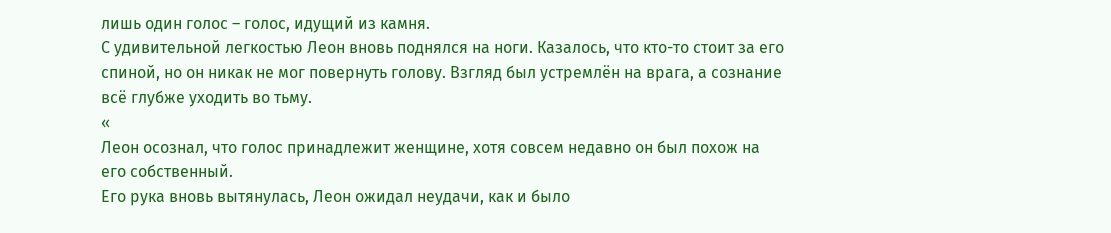лишь один голос – голос, идущий из камня.
С удивительной легкостью Леон вновь поднялся на ноги. Казалось, что кто-то стоит за его спиной, но он никак не мог повернуть голову. Взгляд был устремлён на врага, а сознание всё глубже уходить во тьму.
«
Леон осознал, что голос принадлежит женщине, хотя совсем недавно он был похож на его собственный.
Его рука вновь вытянулась, Леон ожидал неудачи, как и было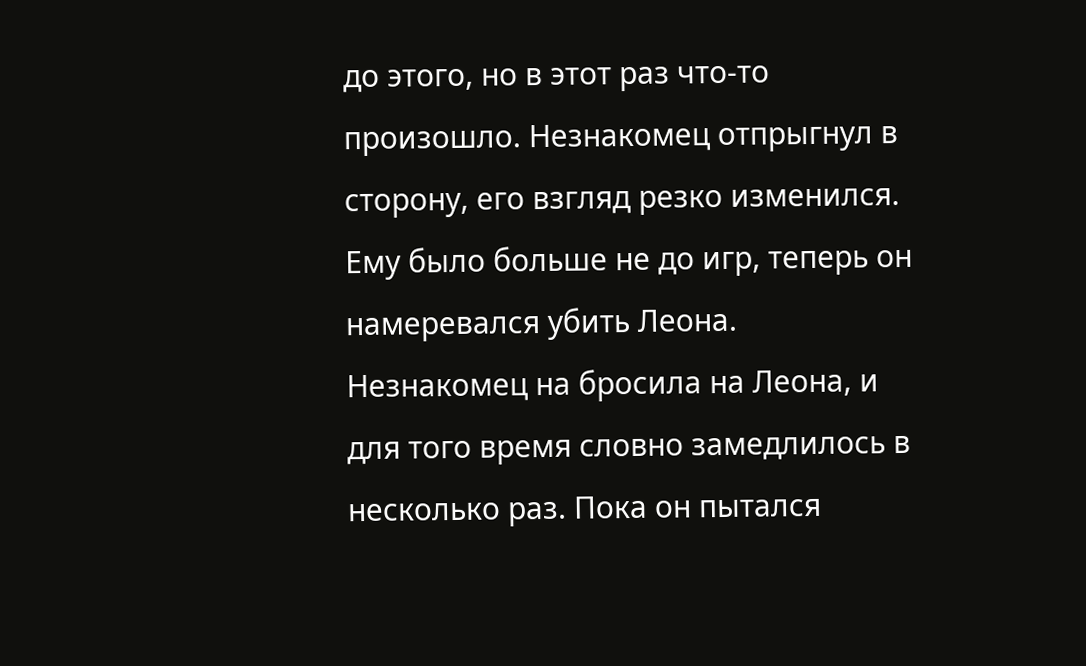до этого, но в этот раз что-то произошло. Незнакомец отпрыгнул в сторону, его взгляд резко изменился. Ему было больше не до игр, теперь он намеревался убить Леона.
Незнакомец на бросила на Леона, и для того время словно замедлилось в несколько раз. Пока он пытался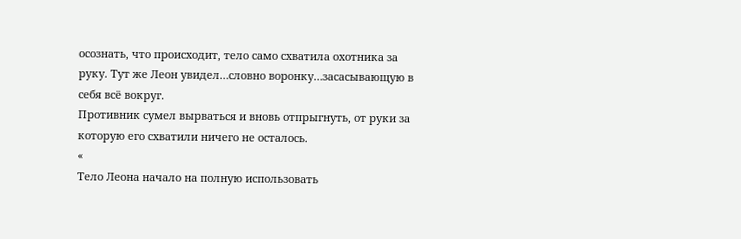осознать, что происходит, тело само схватила охотника за руку. Тут же Леон увидел…словно воронку…засасывающую в себя всё вокруг.
Противник сумел вырваться и вновь отпрыгнуть, от руки за которую его схватили ничего не осталось.
«
Тело Леона начало на полную использовать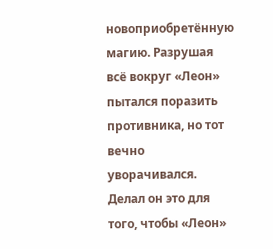новоприобретённую магию. Разрушая всё вокруг «Леон» пытался поразить противника, но тот вечно уворачивался. Делал он это для того, чтобы «Леон»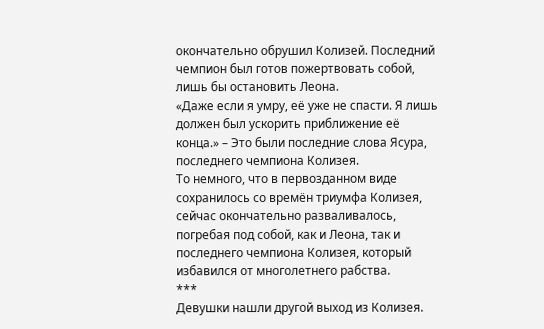окончательно обрушил Колизей. Последний чемпион был готов пожертвовать собой, лишь бы остановить Леона.
«Даже если я умру, её уже не спасти. Я лишь должен был ускорить приближение её конца.» – Это были последние слова Ясура, последнего чемпиона Колизея.
То немного, что в первозданном виде сохранилось со времён триумфа Колизея, сейчас окончательно разваливалось, погребая под собой, как и Леона, так и последнего чемпиона Колизея, который избавился от многолетнего рабства.
***
Девушки нашли другой выход из Колизея.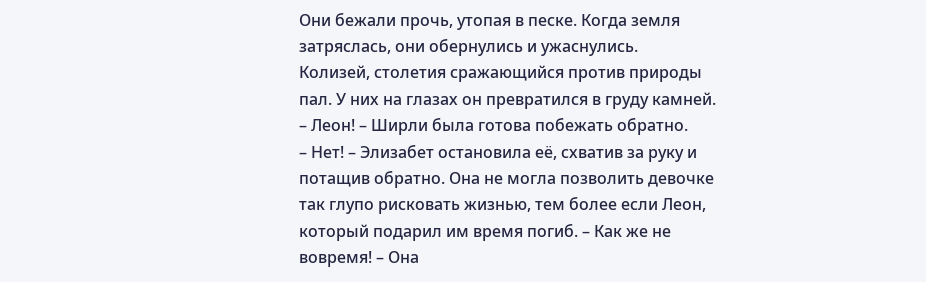Они бежали прочь, утопая в песке. Когда земля затряслась, они обернулись и ужаснулись.
Колизей, столетия сражающийся против природы пал. У них на глазах он превратился в груду камней.
– Леон! – Ширли была готова побежать обратно.
– Нет! – Элизабет остановила её, схватив за руку и потащив обратно. Она не могла позволить девочке так глупо рисковать жизнью, тем более если Леон, который подарил им время погиб. – Как же не вовремя! – Она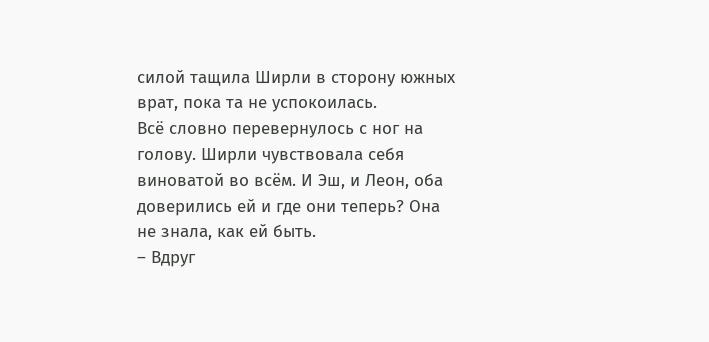силой тащила Ширли в сторону южных врат, пока та не успокоилась.
Всё словно перевернулось с ног на голову. Ширли чувствовала себя виноватой во всём. И Эш, и Леон, оба доверились ей и где они теперь? Она не знала, как ей быть.
– Вдруг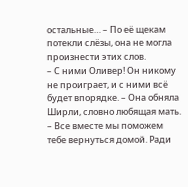остальные… – По её щекам потекли слёзы, она не могла произнести этих слов.
– С ними Оливер! Он никому не проиграет, и с ними всё будет впорядке. – Она обняла Ширли, словно любящая мать. – Все вместе мы поможем тебе вернуться домой. Ради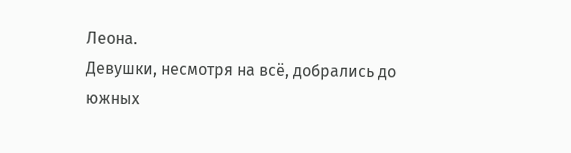Леона.
Девушки, несмотря на всё, добрались до южных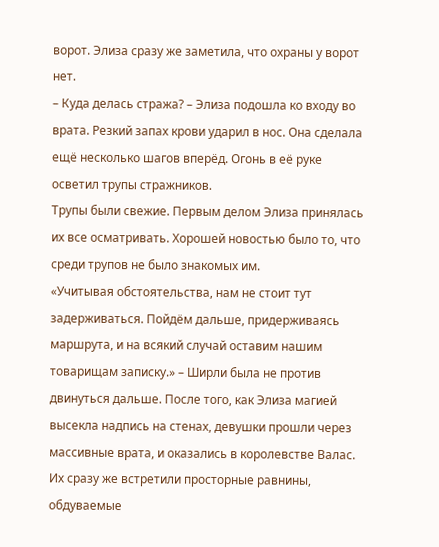ворот. Элиза сразу же заметила, что охраны у ворот нет.
– Куда делась стража? – Элиза подошла ко входу во врата. Резкий запах крови ударил в нос. Она сделала ещё несколько шагов вперёд. Огонь в её руке осветил трупы стражников.
Трупы были свежие. Первым делом Элиза принялась их все осматривать. Хорошей новостью было то, что среди трупов не было знакомых им.
«Учитывая обстоятельства, нам не стоит тут задерживаться. Пойдём дальше, придерживаясь маршрута, и на всякий случай оставим нашим товарищам записку.» – Ширли была не против двинуться дальше. После того, как Элиза магией высекла надпись на стенах, девушки прошли через массивные врата, и оказались в королевстве Валас.
Их сразу же встретили просторные равнины, обдуваемые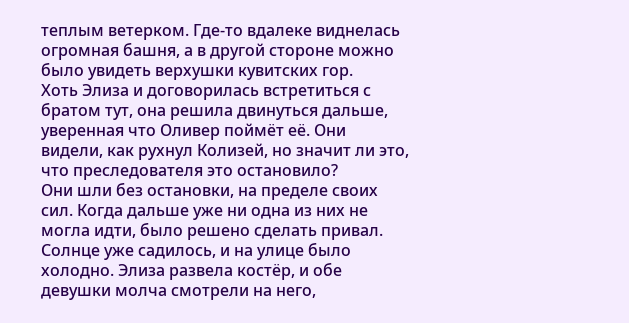теплым ветерком. Где-то вдалеке виднелась огромная башня, а в другой стороне можно было увидеть верхушки кувитских гор.
Хоть Элиза и договорилась встретиться с братом тут, она решила двинуться дальше, уверенная что Оливер поймёт её. Они видели, как рухнул Колизей, но значит ли это, что преследователя это остановило?
Они шли без остановки, на пределе своих сил. Когда дальше уже ни одна из них не могла идти, было решено сделать привал. Солнце уже садилось, и на улице было холодно. Элиза развела костёр, и обе девушки молча смотрели на него,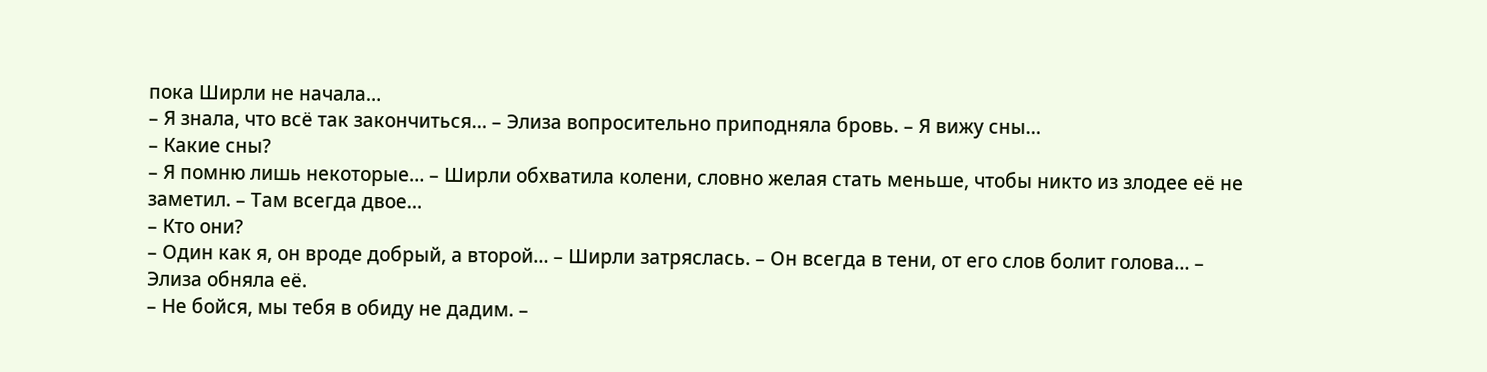пока Ширли не начала…
– Я знала, что всё так закончиться… – Элиза вопросительно приподняла бровь. – Я вижу сны…
– Какие сны?
– Я помню лишь некоторые… – Ширли обхватила колени, словно желая стать меньше, чтобы никто из злодее её не заметил. – Там всегда двое…
– Кто они?
– Один как я, он вроде добрый, а второй… – Ширли затряслась. – Он всегда в тени, от его слов болит голова… – Элиза обняла её.
– Не бойся, мы тебя в обиду не дадим. –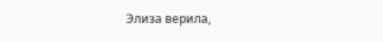Элиза верила,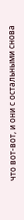что вот-вот, и они с остальными снова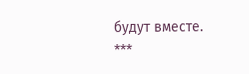будут вместе.
***